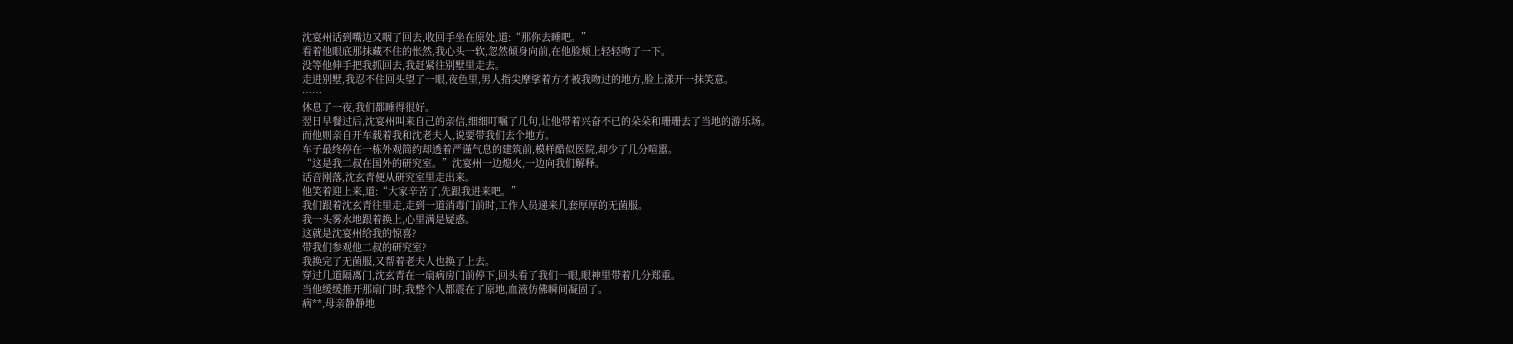沈宴州话到嘴边又咽了回去,收回手坐在原处,道:“那你去睡吧。”
看着他眼底那抹藏不住的怅然,我心头一软,忽然倾身向前,在他脸颊上轻轻吻了一下。
没等他伸手把我抓回去,我赶紧往别墅里走去。
走进别墅,我忍不住回头望了一眼,夜色里,男人指尖摩挲着方才被我吻过的地方,脸上漾开一抹笑意。
……
休息了一夜,我们都睡得很好。
翌日早餐过后,沈宴州叫来自己的亲信,细细叮嘱了几句,让他带着兴奋不已的朵朵和珊珊去了当地的游乐场。
而他则亲自开车载着我和沈老夫人,说要带我们去个地方。
车子最终停在一栋外观简约却透着严谨气息的建筑前,模样酷似医院,却少了几分喧嚣。
“这是我二叔在国外的研究室。”沈宴州一边熄火,一边向我们解释。
话音刚落,沈玄青便从研究室里走出来。
他笑着迎上来,道:“大家辛苦了,先跟我进来吧。”
我们跟着沈玄青往里走,走到一道消毒门前时,工作人员递来几套厚厚的无菌服。
我一头雾水地跟着换上,心里满是疑惑。
这就是沈宴州给我的惊喜?
带我们参观他二叔的研究室?
我换完了无菌服,又帮着老夫人也换了上去。
穿过几道隔离门,沈玄青在一扇病房门前停下,回头看了我们一眼,眼神里带着几分郑重。
当他缓缓推开那扇门时,我整个人都震在了原地,血液仿佛瞬间凝固了。
病**,母亲静静地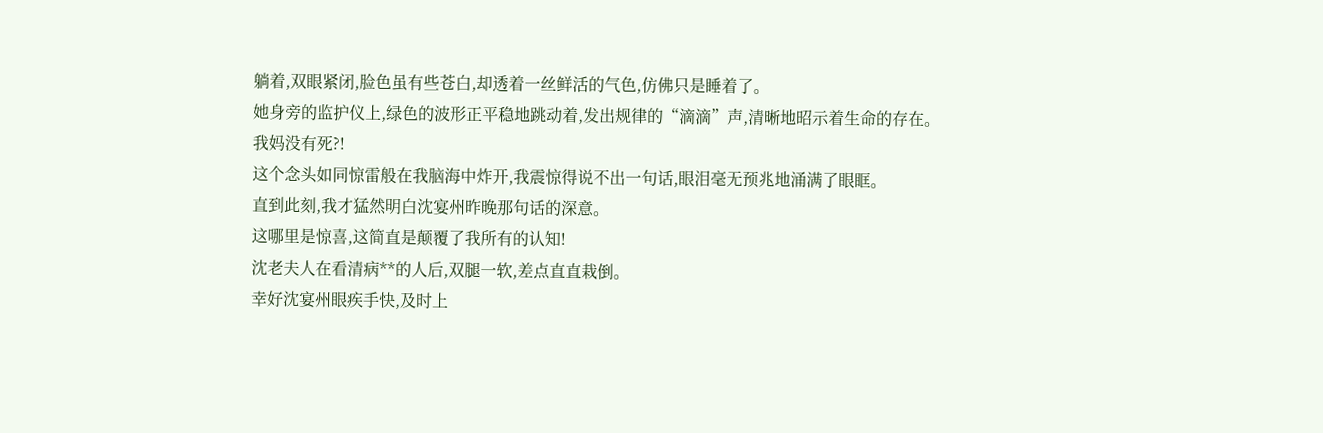躺着,双眼紧闭,脸色虽有些苍白,却透着一丝鲜活的气色,仿佛只是睡着了。
她身旁的监护仪上,绿色的波形正平稳地跳动着,发出规律的“滴滴”声,清晰地昭示着生命的存在。
我妈没有死?!
这个念头如同惊雷般在我脑海中炸开,我震惊得说不出一句话,眼泪毫无预兆地涌满了眼眶。
直到此刻,我才猛然明白沈宴州昨晚那句话的深意。
这哪里是惊喜,这简直是颠覆了我所有的认知!
沈老夫人在看清病**的人后,双腿一软,差点直直栽倒。
幸好沈宴州眼疾手快,及时上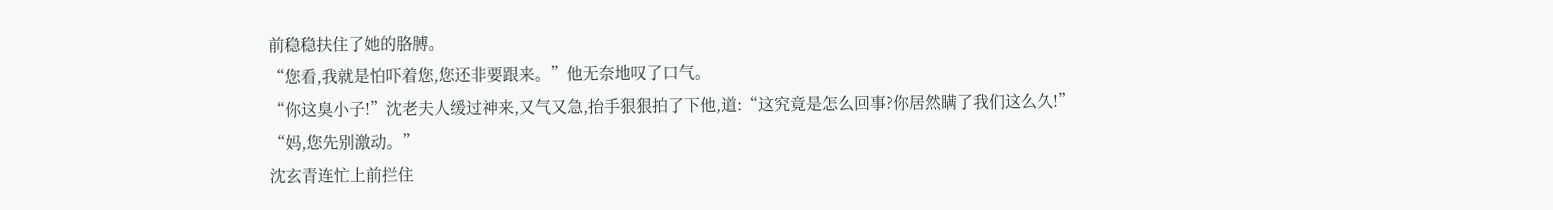前稳稳扶住了她的胳膊。
“您看,我就是怕吓着您,您还非要跟来。”他无奈地叹了口气。
“你这臭小子!”沈老夫人缓过神来,又气又急,抬手狠狠拍了下他,道:“这究竟是怎么回事?你居然瞒了我们这么久!”
“妈,您先别激动。”
沈玄青连忙上前拦住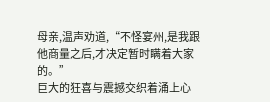母亲,温声劝道,“不怪宴州,是我跟他商量之后,才决定暂时瞒着大家的。”
巨大的狂喜与震撼交织着涌上心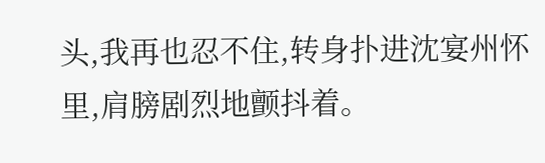头,我再也忍不住,转身扑进沈宴州怀里,肩膀剧烈地颤抖着。